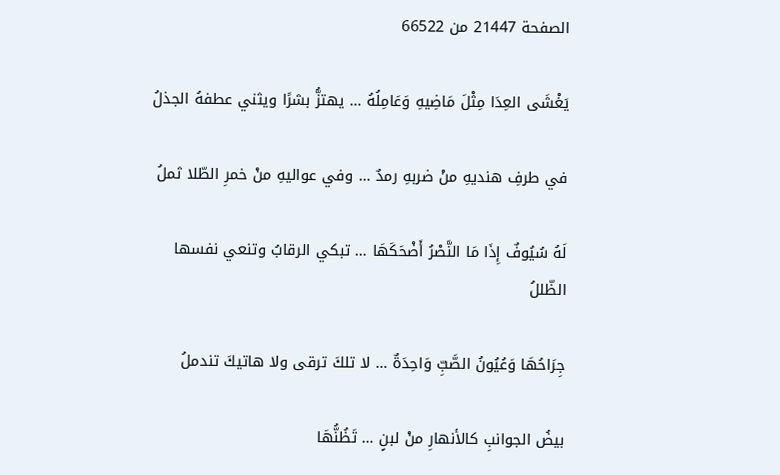الصفحة 21447 من 66522

يَغْشَى العِدَا مِثْلَ مَاضِيهِ وَعَامِلُهُ … يهتزُّ بشرًا ويثني عطفهُ الجذلُ

في طرفِ هنديهِ منْ ضربهِ رمدٌ … وفي عواليهِ منْ خمرِ الطّلا ثملُ

لَهُ سُيُوفٌ إِذَا مَا النَّصْرُ أَضْحَكَهَا … تبكي الرقابُ وتنعي نفسها الظّللُ

جِرَاحُهَا وَعُيُونُ الصَّبِّ وَاحِدَةٌ … لا تلكَ ترقى ولا هاتيكَ تندملُ

بيضُ الجوانبِ كالأنهارِ منْ لبنٍ … تَظُنُّهَا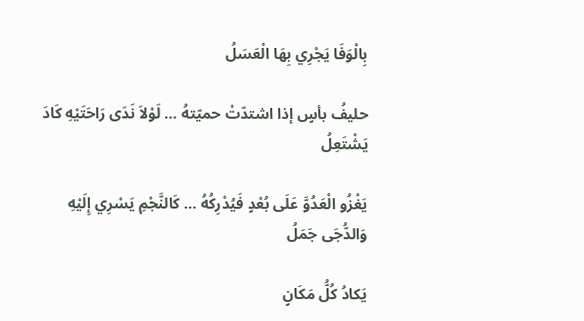بِالْوَفَا يَجْرِي بِهَا الْعَسَلُ

حليفُ بأسٍ إذا اشتدّتْ حميّتهُ … لَوْلاَ نَدَى رَاحَتَيْهِ كَادَ يَشْتَعِلُ

يَغْزُو الْعَدُوَّ عَلَى بُعْدٍ فَيُدْرِكُهُ … كَالنَّجْمِ يَسْرِي إِلَيْهِ وَالدُّجَى جَمَلُ

يَكادُ كُلُّ مَكَانٍ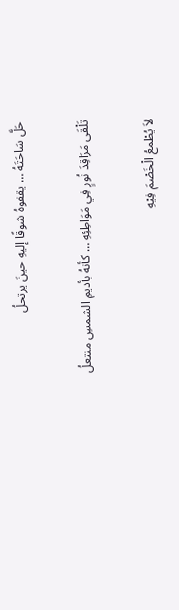حَلَّ سَاحَتَهُ … يقفوهُ شوقًا إليهِ حينَ يرتحلُ

تَلْقَى مَرَاقِدَ نُورٍ فِي مَوَاطِئِهِ … كأنهُ بأديمِ الشمسِ منتعلُ

لاَ يُطْمعُ الْخَصْمَ فِيْهِ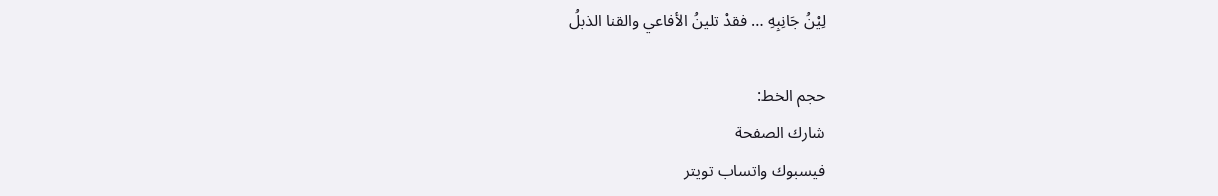لِيْنُ جَانِبِهِ … فقدْ تلينُ الأفاعي والقنا الذبلُ

حجم الخط:
شارك الصفحة
فيسبوك واتساب تويتر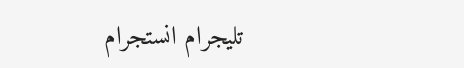تليجرام انستجرام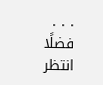. . .
فضلًا انتظر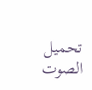تحميل الصوت